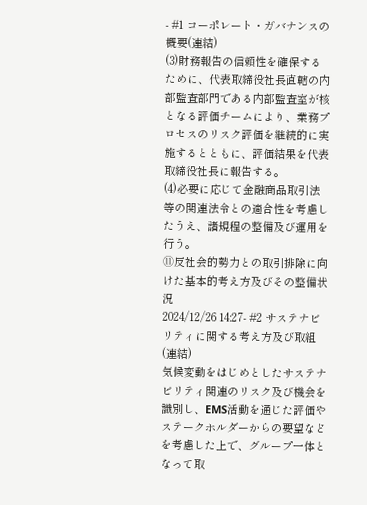- #1 コーポレート・ガバナンスの概要(連結)
(3)財務報告の信頼性を確保するために、代表取締役社長直轄の内部監査部門である内部監査室が核となる評価チームにより、業務プロセスのリスク評価を継続的に実施するとともに、評価結果を代表取締役社長に報告する。
(4)必要に応じて金融商品取引法等の関連法令との適合性を考慮したうえ、諸規程の整備及び運用を行う。
⑪反社会的勢力との取引排除に向けた基本的考え方及びその整備状況
2024/12/26 14:27- #2 サステナビリティに関する考え方及び取組(連結)
気候変動をはじめとしたサステナビリティ関連のリスク及び機会を識別し、EMS活動を通じた評価やステークホルダーからの要望などを考慮した上で、グループ一体となって取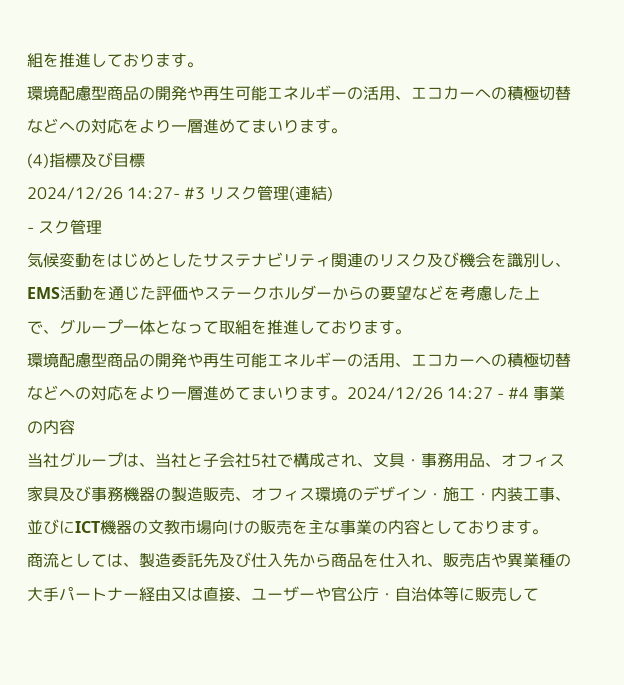組を推進しております。
環境配慮型商品の開発や再生可能エネルギーの活用、エコカーへの積極切替などへの対応をより一層進めてまいります。
(4)指標及び目標
2024/12/26 14:27- #3 リスク管理(連結)
- スク管理
気候変動をはじめとしたサステナビリティ関連のリスク及び機会を識別し、EMS活動を通じた評価やステークホルダーからの要望などを考慮した上で、グループ一体となって取組を推進しております。
環境配慮型商品の開発や再生可能エネルギーの活用、エコカーへの積極切替などへの対応をより一層進めてまいります。2024/12/26 14:27 - #4 事業の内容
当社グループは、当社と子会社5社で構成され、文具・事務用品、オフィス家具及び事務機器の製造販売、オフィス環境のデザイン・施工・内装工事、並びにICT機器の文教市場向けの販売を主な事業の内容としております。
商流としては、製造委託先及び仕入先から商品を仕入れ、販売店や異業種の大手パートナー経由又は直接、ユーザーや官公庁・自治体等に販売して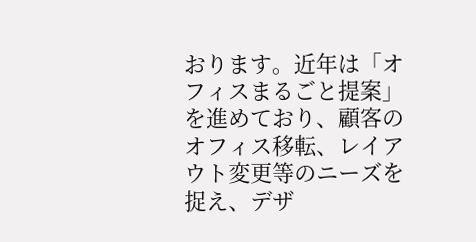おります。近年は「オフィスまるごと提案」を進めており、顧客のオフィス移転、レイアウト変更等のニーズを捉え、デザ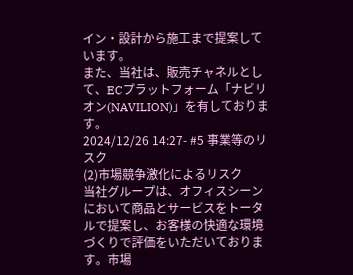イン・設計から施工まで提案しています。
また、当社は、販売チャネルとして、ECプラットフォーム「ナビリオン(NAVILION)」を有しております。
2024/12/26 14:27- #5 事業等のリスク
(2)市場競争激化によるリスク
当社グループは、オフィスシーンにおいて商品とサービスをトータルで提案し、お客様の快適な環境づくりで評価をいただいております。市場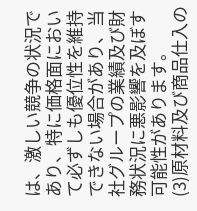は、激しい競争の状況であり、特に価格面において必ずしも優位性を維持できない場合があり、当社グループの業績及び財務状況に悪影響を及ぼす可能性があります。
(3)原材料及び商品仕入の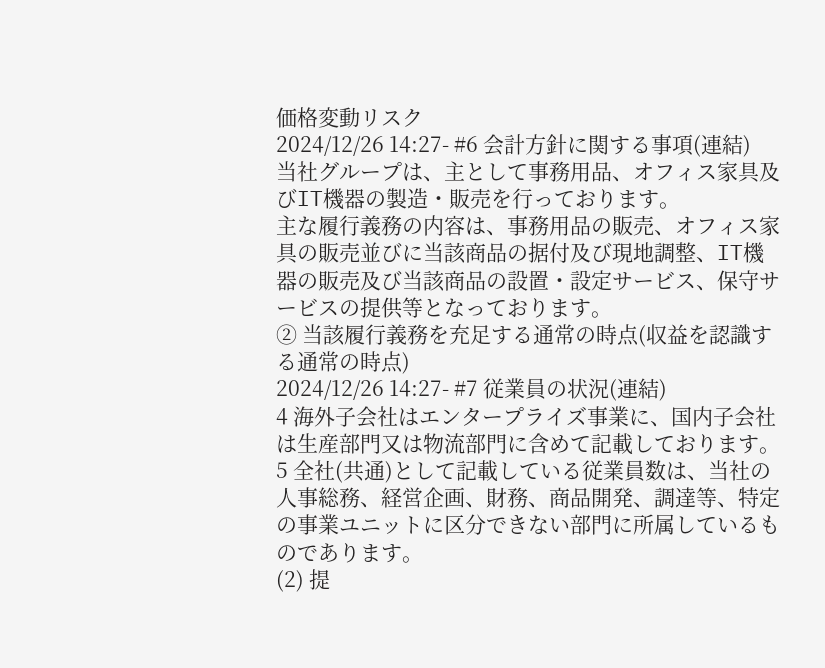価格変動リスク
2024/12/26 14:27- #6 会計方針に関する事項(連結)
当社グループは、主として事務用品、オフィス家具及びIT機器の製造・販売を行っております。
主な履行義務の内容は、事務用品の販売、オフィス家具の販売並びに当該商品の据付及び現地調整、IT機器の販売及び当該商品の設置・設定サービス、保守サービスの提供等となっております。
② 当該履行義務を充足する通常の時点(収益を認識する通常の時点)
2024/12/26 14:27- #7 従業員の状況(連結)
4 海外子会社はエンタープライズ事業に、国内子会社は生産部門又は物流部門に含めて記載しております。
5 全社(共通)として記載している従業員数は、当社の人事総務、経営企画、財務、商品開発、調達等、特定の事業ユニットに区分できない部門に所属しているものであります。
(2) 提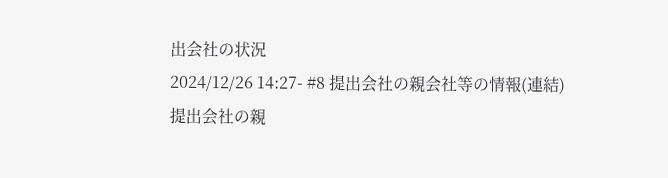出会社の状況
2024/12/26 14:27- #8 提出会社の親会社等の情報(連結)
提出会社の親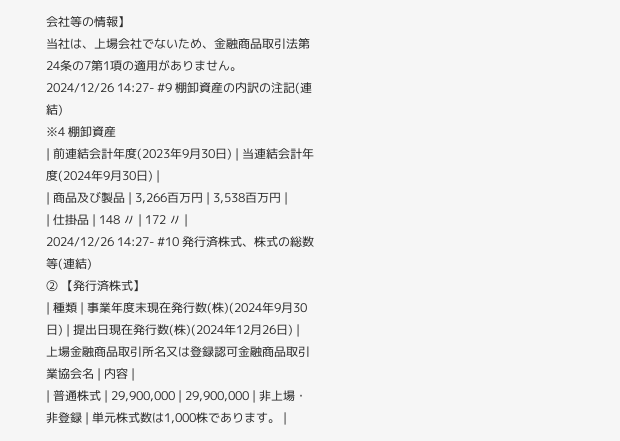会社等の情報】
当社は、上場会社でないため、金融商品取引法第24条の7第1項の適用がありません。
2024/12/26 14:27- #9 棚卸資産の内訳の注記(連結)
※4 棚卸資産
| 前連結会計年度(2023年9月30日) | 当連結会計年度(2024年9月30日) |
| 商品及び製品 | 3,266百万円 | 3,538百万円 |
| 仕掛品 | 148 〃 | 172 〃 |
2024/12/26 14:27- #10 発行済株式、株式の総数等(連結)
② 【発行済株式】
| 種類 | 事業年度末現在発行数(株)(2024年9月30日) | 提出日現在発行数(株)(2024年12月26日) | 上場金融商品取引所名又は登録認可金融商品取引業協会名 | 内容 |
| 普通株式 | 29,900,000 | 29,900,000 | 非上場・非登録 | 単元株式数は1,000株であります。 |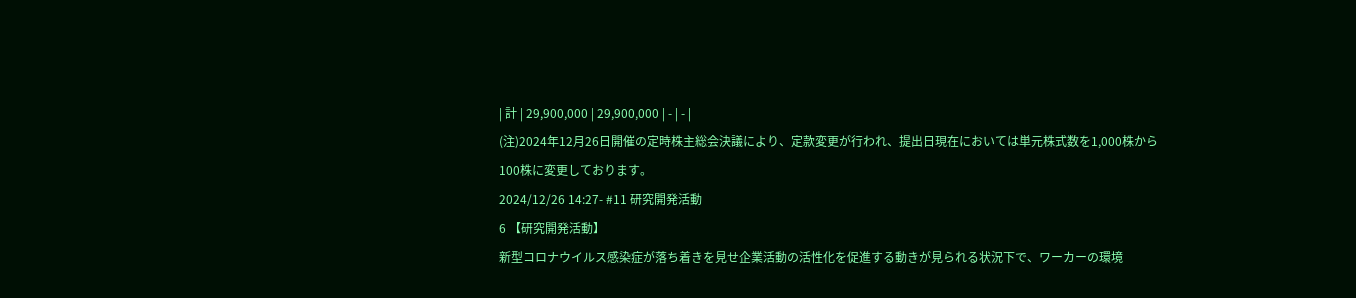| 計 | 29,900,000 | 29,900,000 | - | - |
(注)2024年12月26日開催の定時株主総会決議により、定款変更が行われ、提出日現在においては単元株式数を1,000株から100株に変更しております。
2024/12/26 14:27- #11 研究開発活動
6 【研究開発活動】
新型コロナウイルス感染症が落ち着きを見せ企業活動の活性化を促進する動きが見られる状況下で、ワーカーの環境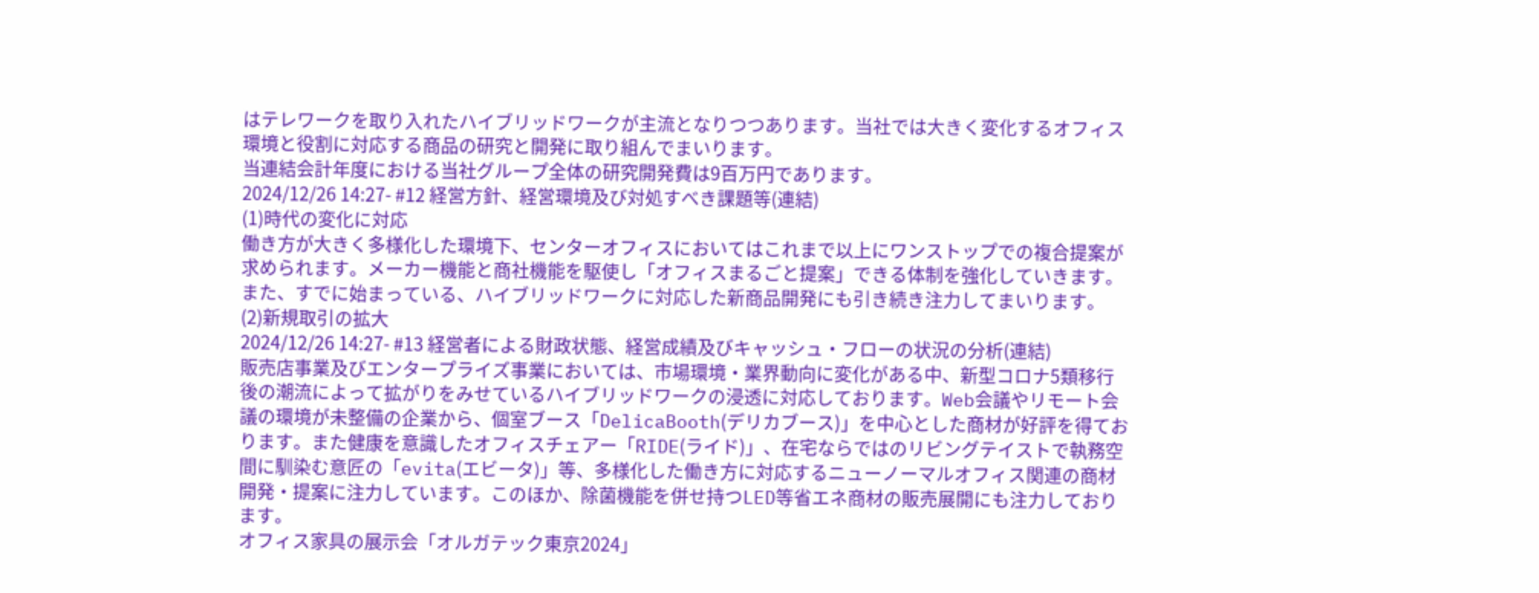はテレワークを取り入れたハイブリッドワークが主流となりつつあります。当社では大きく変化するオフィス環境と役割に対応する商品の研究と開発に取り組んでまいります。
当連結会計年度における当社グループ全体の研究開発費は9百万円であります。
2024/12/26 14:27- #12 経営方針、経営環境及び対処すべき課題等(連結)
(1)時代の変化に対応
働き方が大きく多様化した環境下、センターオフィスにおいてはこれまで以上にワンストップでの複合提案が求められます。メーカー機能と商社機能を駆使し「オフィスまるごと提案」できる体制を強化していきます。また、すでに始まっている、ハイブリッドワークに対応した新商品開発にも引き続き注力してまいります。
(2)新規取引の拡大
2024/12/26 14:27- #13 経営者による財政状態、経営成績及びキャッシュ・フローの状況の分析(連結)
販売店事業及びエンタープライズ事業においては、市場環境・業界動向に変化がある中、新型コロナ5類移行後の潮流によって拡がりをみせているハイブリッドワークの浸透に対応しております。Web会議やリモート会議の環境が未整備の企業から、個室ブース「DelicaBooth(デリカブース)」を中心とした商材が好評を得ております。また健康を意識したオフィスチェアー「RIDE(ライド)」、在宅ならではのリビングテイストで執務空間に馴染む意匠の「evita(エビータ)」等、多様化した働き方に対応するニューノーマルオフィス関連の商材開発・提案に注力しています。このほか、除菌機能を併せ持つLED等省エネ商材の販売展開にも注力しております。
オフィス家具の展示会「オルガテック東京2024」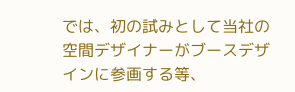では、初の試みとして当社の空間デザイナーがブースデザインに参画する等、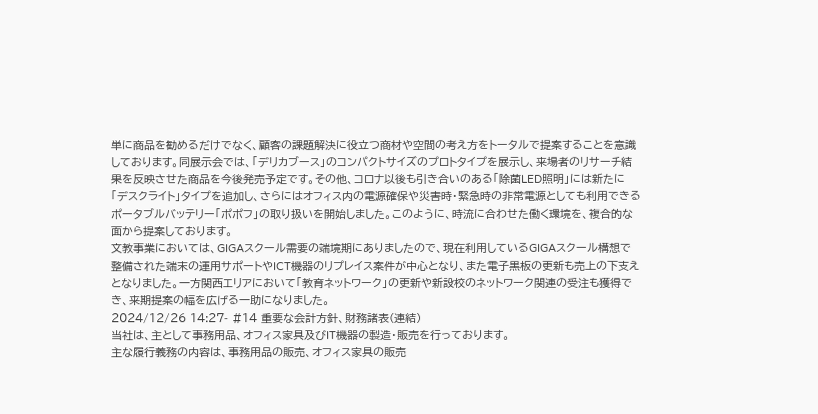単に商品を勧めるだけでなく、顧客の課題解決に役立つ商材や空間の考え方をトータルで提案することを意識しております。同展示会では、「デリカブース」のコンパクトサイズのプロトタイプを展示し、来場者のリサーチ結果を反映させた商品を今後発売予定です。その他、コロナ以後も引き合いのある「除菌LED照明」には新たに「デスクライト」タイプを追加し、さらにはオフィス内の電源確保や災害時・緊急時の非常電源としても利用できるポータブルバッテリー「ポポフ」の取り扱いを開始しました。このように、時流に合わせた働く環境を、複合的な面から提案しております。
文教事業においては、GIGAスクール需要の端境期にありましたので、現在利用しているGIGAスクール構想で整備された端末の運用サポートやICT機器のリプレイス案件が中心となり、また電子黒板の更新も売上の下支えとなりました。一方関西エリアにおいて「教育ネットワーク」の更新や新設校のネットワーク関連の受注も獲得でき、来期提案の幅を広げる一助になりました。
2024/12/26 14:27- #14 重要な会計方針、財務諸表(連結)
当社は、主として事務用品、オフィス家具及びIT機器の製造・販売を行っております。
主な履行義務の内容は、事務用品の販売、オフィス家具の販売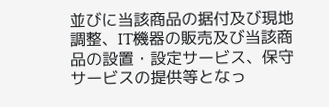並びに当該商品の据付及び現地調整、IT機器の販売及び当該商品の設置・設定サービス、保守サービスの提供等となっ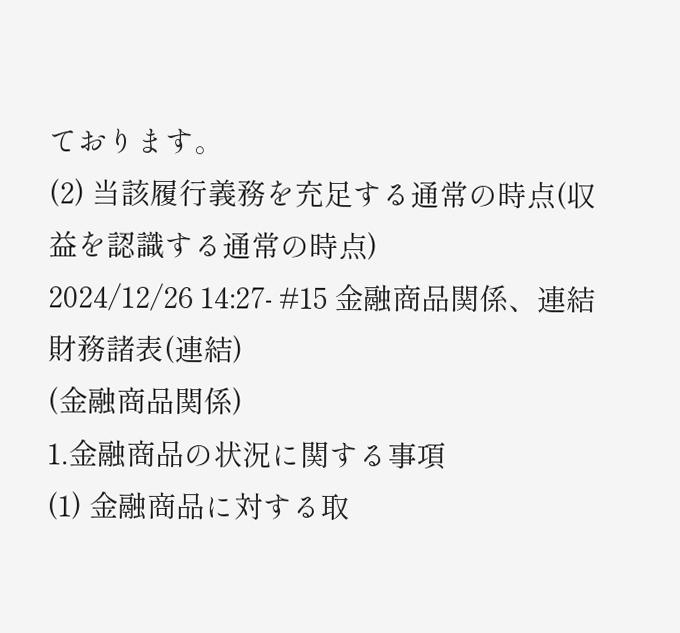ております。
(2) 当該履行義務を充足する通常の時点(収益を認識する通常の時点)
2024/12/26 14:27- #15 金融商品関係、連結財務諸表(連結)
(金融商品関係)
1.金融商品の状況に関する事項
(1) 金融商品に対する取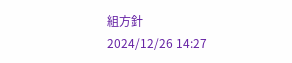組方針
2024/12/26 14:27